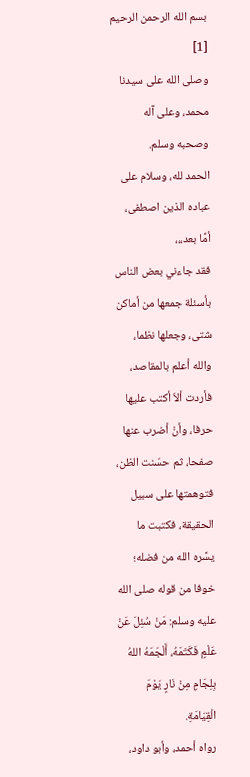بسم الله الرحمن الرحيم [1]
وصلى الله على سيدنا محمد، وعلى آله وصحبه وسلم.
الحمد لله، وسلام على عباده الذين اصطفى، أمَّا بعد،،،
فقد جاءني بعض الناس بأسئلة جمعها من أماكن شتى، وجعلها نظما، والله أعلم بالمقاصد، فأردت ألاّ أكتب عليها حرفا، وأنْ أضرب عنها صفحا، ثم حسّنت الظن، فتوهمتها على سبيل الحقيقة، فكتبت ما يسَّره الله من فضله؛ خوفا من قوله صلى الله عليه وسلم: مَنْ سُئِلَ عَنْ عَلْمٍ فَكَتَمَهُ، أَلْجَمَهُ اللهُ بِلِجَامٍ مِنْ نَارٍ يَوْمَ الْقِيَامَةِ.
رواه أحمد، وأبو داود،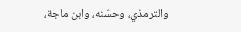والترمذي، وحسّنه، وابن ماجة،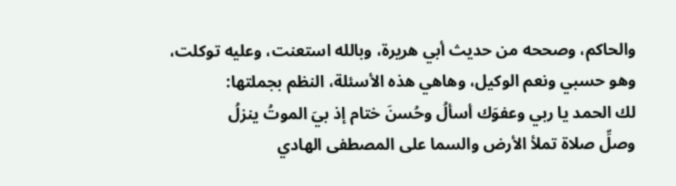والحاكم، وصححه من حديث أبي هريرة، وبالله استعنت، وعليه توكلت، وهو حسبي ونعم الوكيل، وهاهي هذه الأسئلة، النظم بجملتها:
لك الحمد يا ربي وعفوَك أسألُ وحُسنَ ختام إذ بيَ الموتُ ينزلُ
وصلِّ صلاة تملأ الأرض والسما على المصطفى الهادي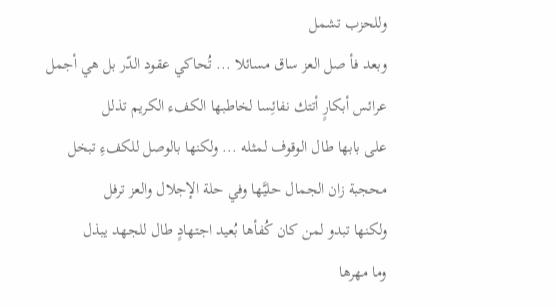وللحزب تشمل
وبعد فأ صل العز ساق مسائلا ... تُحاكي عقود الدّر بل هي أجمل
عرائس أبكارٍ أتتك نفائِسا لخاطبها الكفء الكريم تذلل
على بابها طال الوقوف لمثله ... ولكنها بالوصل للكفءِ تبخل
محجبة زان الجمال حليَّها وفي حلة الإجلال والعز ترفل
ولكنها تبدو لمن كان كُفأها بُعيد اجتهادٍ طال للجهد يبذل
وما مهرها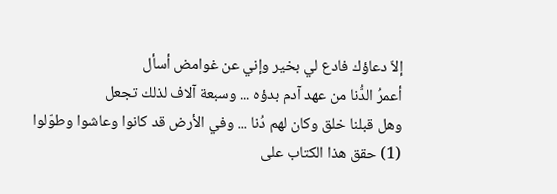إلاّ دعاؤك فادع لي بخير وإني عن غوامض أسأل
أعمرُ الدُّنا من عهد آدم بدؤه ... وسبعة آلاف لذلك تجعل
وهل قبلنا خلق وكان لهم دُنا ... وفي الأرض قد كانوا وعاشوا وطوّلوا
(1) حقق هذا الكتاب على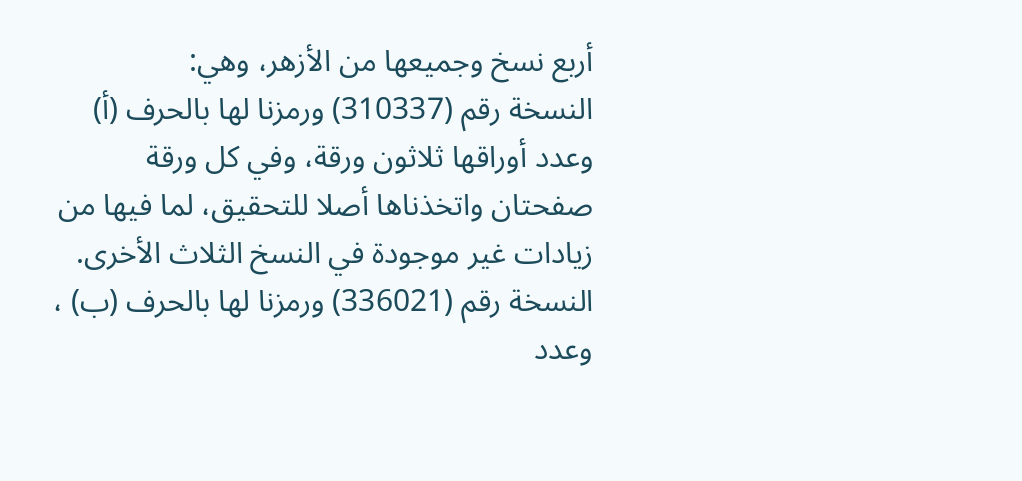أربع نسخ وجميعها من الأزهر، وهي:
النسخة رقم (310337) ورمزنا لها بالحرف (أ) وعدد أوراقها ثلاثون ورقة، وفي كل ورقة صفحتان واتخذناها أصلا للتحقيق، لما فيها من زيادات غير موجودة في النسخ الثلاث الأخرى.
النسخة رقم (336021) ورمزنا لها بالحرف (ب) ، وعدد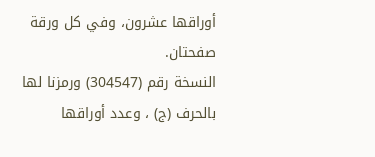أوراقها عشرون، وفي كل ورقة صفحتان.
النسخة رقم (304547) ورمزنا لها بالحرف (ج) ، وعدد أوراقها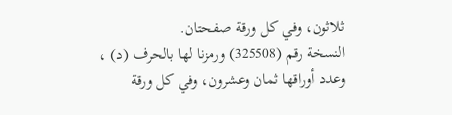ثلاثون، وفي كل ورقة صفحتان.
النسخة رقم (325508) ورمزنا لها بالحرف (د) ، وعدد أوراقها ثمان وعشرون، وفي كل ورقة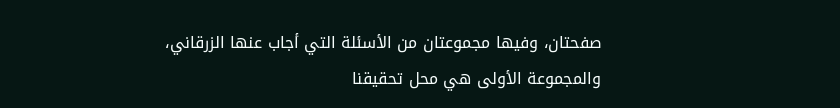صفحتان، وفيها مجموعتان من الأسئلة التي أجاب عنها الزرقاني، والمجموعة الأولى هي محل تحقيقنا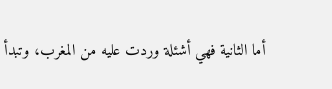أما الثانية فهي أشئلة وردت عليه من المغرب، وتبدأ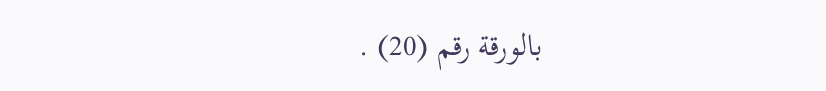بالورقة رقم (20) .